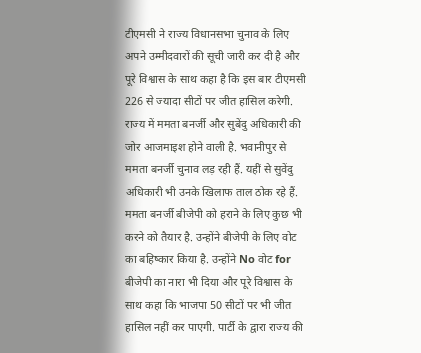टीएमसी ने राज्य विधानसभा चुनाव के लिए अपने उम्मीदवारों की सूची जारी कर दी है और पूरे विश्वास के साथ कहा है कि इस बार टीएमसी 226 से ज्यादा सीटों पर जीत हासिल करेगी. राज्य में ममता बनर्जी और सुबेंदु अधिकारी की जोर आजमाइश होने वाली है. भवानीपुर से ममता बनर्जी चुनाव लड़ रही हैं. यहीं से सुवेंदु अधिकारी भी उनके खिलाफ ताल ठोक रहे हैं.
ममता बनर्जी बीजेपी को हराने के लिए कुछ भी करने को तैयार है. उन्होंने बीजेपी के लिए वोट का बहिष्कार किया है. उन्होंने No वोट for बीजेपी का नारा भी दिया और पूरे विश्वास के साथ कहा कि भाजपा 50 सीटों पर भी जीत हासिल नहीं कर पाएगी. पार्टी के द्वारा राज्य की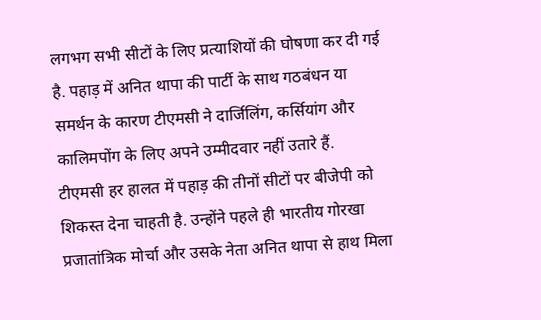लगभग सभी सीटों के लिए प्रत्याशियों की घोषणा कर दी गई है. पहाड़ में अनित थापा की पार्टी के साथ गठबंधन या समर्थन के कारण टीएमसी ने दार्जिलिंग, कर्सियांग और कालिमपोंग के लिए अपने उम्मीदवार नहीं उतारे हैं.
टीएमसी हर हालत में पहाड़ की तीनों सीटों पर बीजेपी को शिकस्त देना चाहती है. उन्होंने पहले ही भारतीय गोरखा प्रजातांत्रिक मोर्चा और उसके नेता अनित थापा से हाथ मिला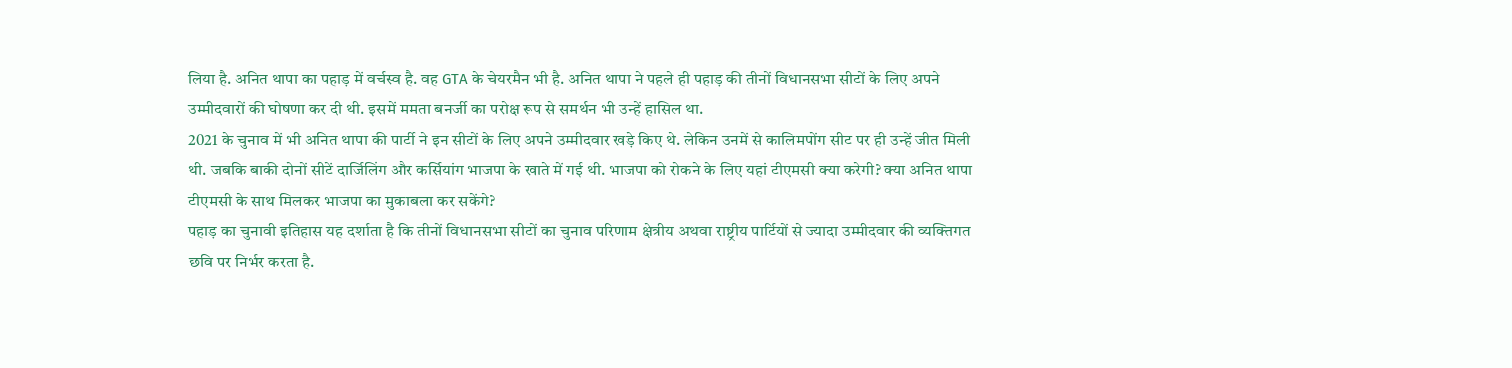लिया है. अनित थापा का पहाड़ में वर्चस्व है. वह GTA के चेयरमैन भी है. अनित थापा ने पहले ही पहाड़ की तीनों विधानसभा सीटों के लिए अपने उम्मीदवारों की घोषणा कर दी थी. इसमें ममता बनर्जी का परोक्ष रूप से समर्थन भी उन्हें हासिल था.
2021 के चुनाव में भी अनित थापा की पार्टी ने इन सीटों के लिए अपने उम्मीदवार खड़े किए थे. लेकिन उनमें से कालिमपोंग सीट पर ही उन्हें जीत मिली थी. जबकि बाकी दोनों सीटें दार्जिलिंग और कर्सियांग भाजपा के खाते में गई थी. भाजपा को रोकने के लिए यहां टीएमसी क्या करेगी? क्या अनित थापा टीएमसी के साथ मिलकर भाजपा का मुकाबला कर सकेंगे?
पहाड़ का चुनावी इतिहास यह दर्शाता है कि तीनों विधानसभा सीटों का चुनाव परिणाम क्षेत्रीय अथवा राष्ट्रीय पार्टियों से ज्यादा उम्मीदवार की व्यक्तिगत छवि पर निर्भर करता है.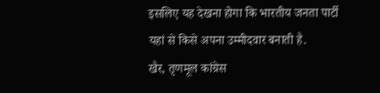इसलिए यह देखना होगा कि भारतीय जनता पार्टी यहां से किसे अपना उम्मीदवार बनाती है.
खैर, तृणमूल कांग्रेस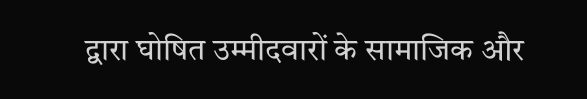द्वारा घोषित उम्मीदवारों के सामाजिक और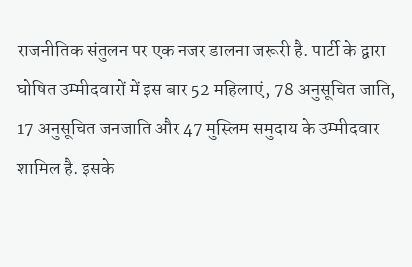राजनीतिक संतुलन पर एक नजर डालना जरूरी है. पार्टी के द्वारा घोषित उम्मीदवारों में इस बार 52 महिलाएं, 78 अनुसूचित जाति, 17 अनुसूचित जनजाति और 47 मुस्लिम समुदाय के उम्मीदवार शामिल है. इसके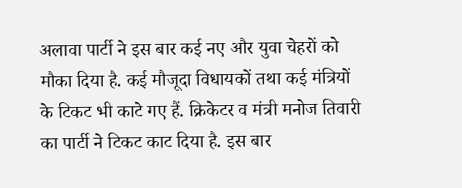अलावा पार्टी ने इस बार कई नए और युवा चेहरों को मौका दिया है. कई मौजूदा विधायकों तथा कई मंत्रियों के टिकट भी काटे गए हैं. क्रिकेटर व मंत्री मनोज तिवारी का पार्टी ने टिकट काट दिया है. इस बार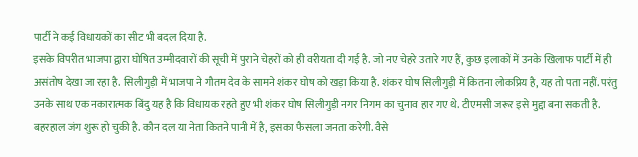पार्टी ने कई विधायकों का सीट भी बदल दिया है.
इसके विपरीत भाजपा द्वारा घोषित उम्मीदवारों की सूची में पुराने चेहरों को ही वरीयता दी गई है. जो नए चेहरे उतारे गए हैं, कुछ इलाकों में उनके खिलाफ पार्टी में ही असंतोष देखा जा रहा है. सिलीगुड़ी में भाजपा ने गौतम देव के सामने शंकर घोष को खड़ा किया है. शंकर घोष सिलीगुड़ी में कितना लोकप्रिय है, यह तो पता नहीं. परंतु उनके साथ एक नकारात्मक बिंदु यह है कि विधायक रहते हुए भी शंकर घोष सिलीगुड़ी नगर निगम का चुनाव हार गए थे. टीएमसी जरूर इसे मुद्दा बना सकती है.
बहरहाल जंग शुरू हो चुकी है. कौन दल या नेता कितने पानी में है, इसका फैसला जनता करेगी. वैसे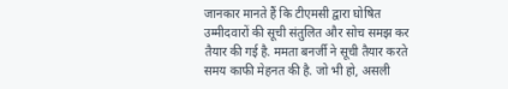जानकार मानते हैं कि टीएमसी द्वारा घोषित उम्मीदवारों की सूची संतुलित और सोच समझ कर तैयार की गई है. ममता बनर्जी ने सूची तैयार करते समय काफी मेहनत की है. जो भी हो, असली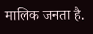मालिक जनता है.